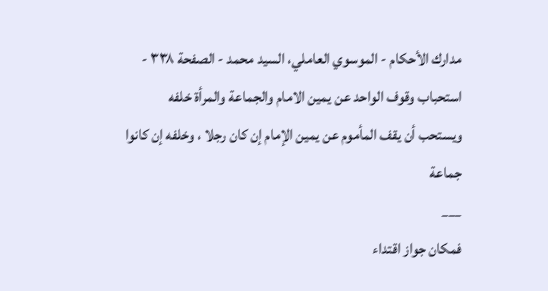مدارك الأحكام - الموسوي العاملي، السيد محمد - الصفحة ٣٣٨ - استحباب وقوف الواحد عن يمين الامام والجماعة والمرأة خلفه
ويستحب أن يقف المأموم عن يمين الإمام إن كان رجلا ، وخلفه إن كانوا جماعة
___
فمكان جواز اقتداء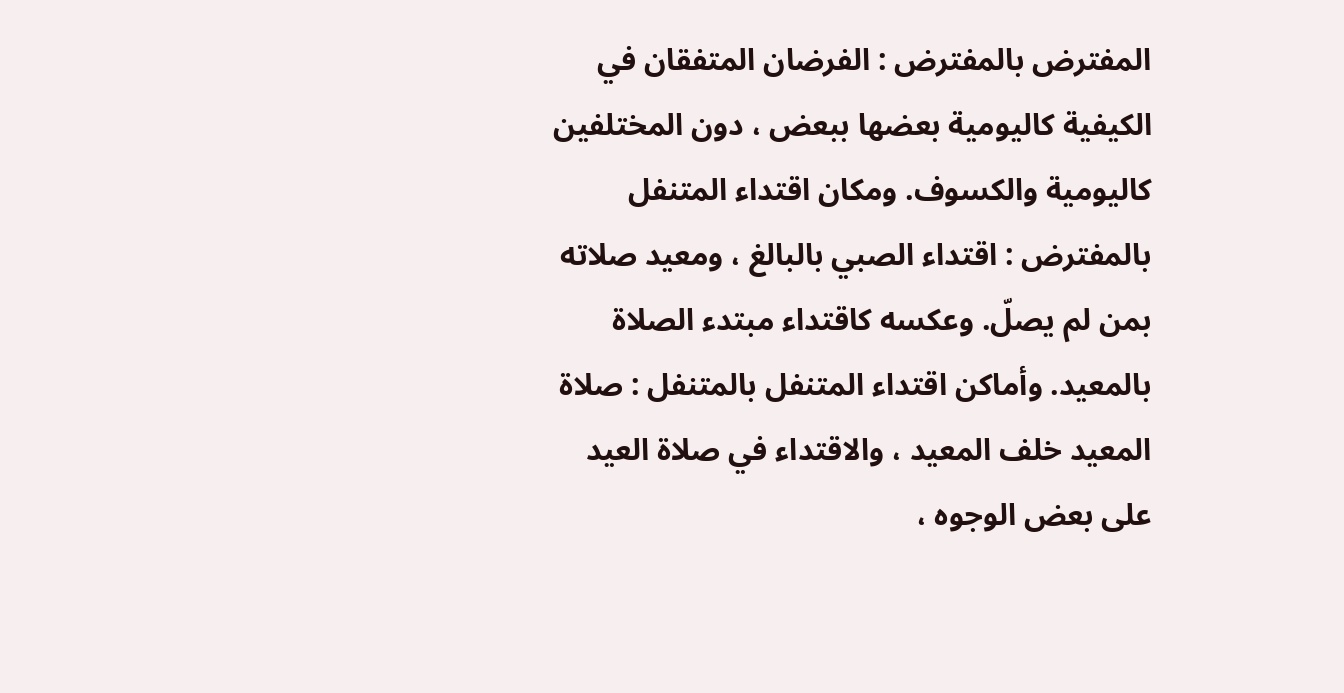المفترض بالمفترض : الفرضان المتفقان في الكيفية كاليومية بعضها ببعض ، دون المختلفين كاليومية والكسوف. ومكان اقتداء المتنفل بالمفترض : اقتداء الصبي بالبالغ ، ومعيد صلاته بمن لم يصلّ. وعكسه كاقتداء مبتدء الصلاة بالمعيد. وأماكن اقتداء المتنفل بالمتنفل : صلاة المعيد خلف المعيد ، والاقتداء في صلاة العيد على بعض الوجوه ،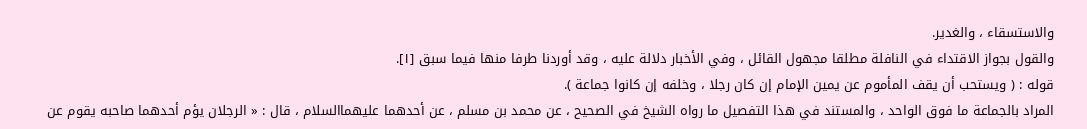والاستسقاء ، والغدير.
والقول بجواز الاقتداء في النافلة مطلقا مجهول القائل ، وفي الأخبار دلالة عليه ، وقد أوردنا طرفا منها فيما سبق [١].
قوله : ( ويستحب أن يقف المأموم عن يمين الإمام إن كان رجلا ، وخلفه إن كانوا جماعة ).
المراد بالجماعة ما فوق الواحد ، والمستند في هذا التفصيل ما رواه الشيخ في الصحيح ، عن محمد بن مسلم ، عن أحدهما عليهماالسلام ، قال : « الرجلان يؤم أحدهما صاحبه يقوم عن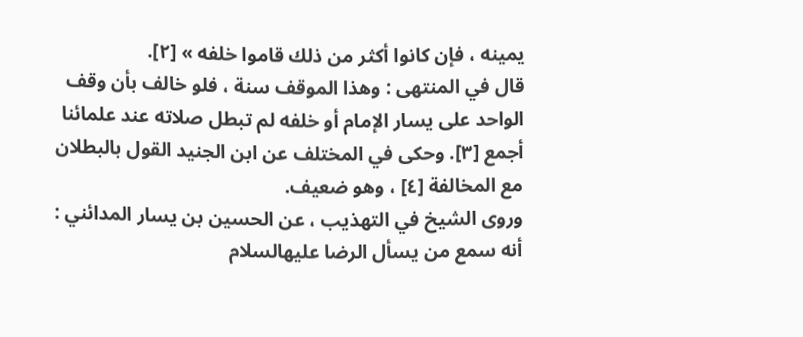يمينه ، فإن كانوا أكثر من ذلك قاموا خلفه » [٢].
قال في المنتهى : وهذا الموقف سنة ، فلو خالف بأن وقف الواحد على يسار الإمام أو خلفه لم تبطل صلاته عند علمائنا أجمع [٣]. وحكى في المختلف عن ابن الجنيد القول بالبطلان مع المخالفة [٤] ، وهو ضعيف.
وروى الشيخ في التهذيب ، عن الحسين بن يسار المدائني : أنه سمع من يسأل الرضا عليهالسلام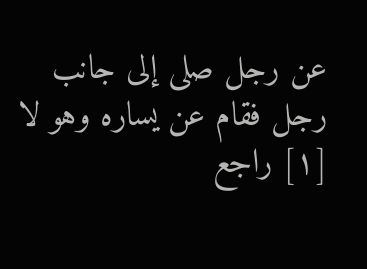عن رجل صلى إلى جانب رجل فقام عن يساره وهو لا
[١] راجع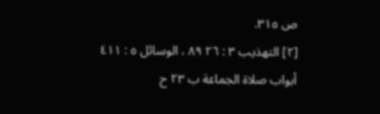ص ٣١٥.
[٢] التهذيب ٣ : ٢٦ ٨٩ ، الوسائل ٥ : ٤١١ أبواب صلاة الجماعة ب ٢٣ ح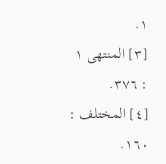١.
[٣] المنتهى ١ : ٣٧٦.
[٤] المختلف : ١٦٠.